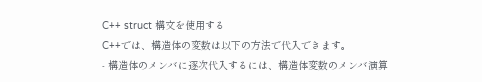C++ struct 構文を使用する
C++では、構造体の変数は以下の方法で代入できます。
- 構造体のメンバに逐次代入するには、構造体変数のメンバ演算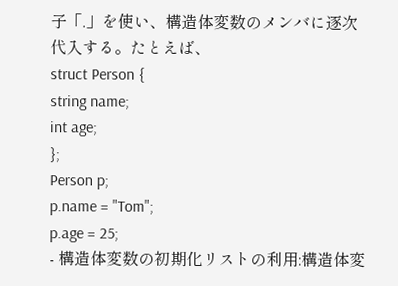子「.」を使い、構造体変数のメンバに逐次代入する。たとえば、
struct Person {
string name;
int age;
};
Person p;
p.name = "Tom";
p.age = 25;
- 構造体変数の初期化リストの利用:構造体変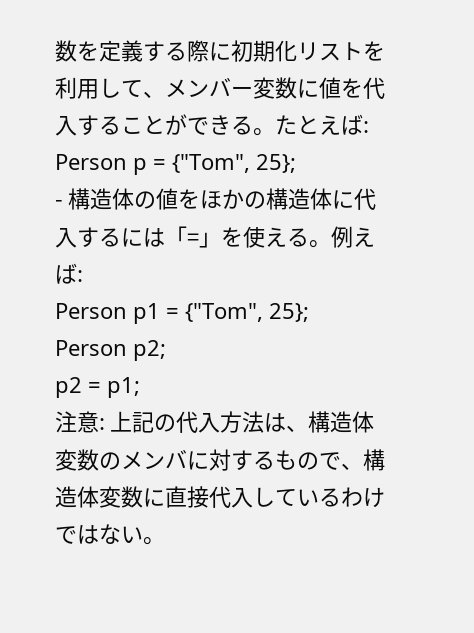数を定義する際に初期化リストを利用して、メンバー変数に値を代入することができる。たとえば:
Person p = {"Tom", 25};
- 構造体の値をほかの構造体に代入するには「=」を使える。例えば:
Person p1 = {"Tom", 25};
Person p2;
p2 = p1;
注意: 上記の代入方法は、構造体変数のメンバに対するもので、構造体変数に直接代入しているわけではない。